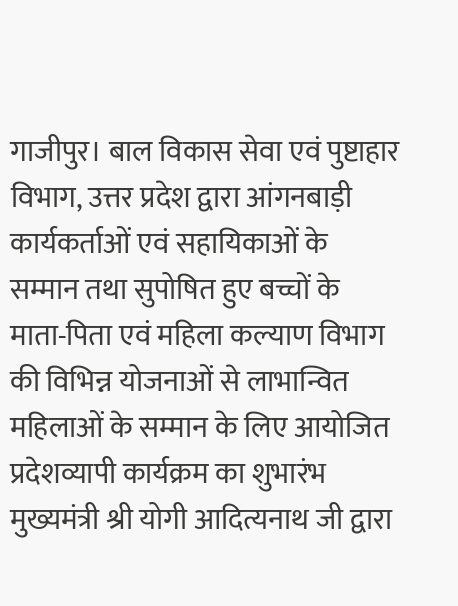गाजीपुर। बाल विकास सेवा एवं पुष्टाहार विभाग, उत्तर प्रदेश द्वारा आंगनबाड़ी कार्यकर्ताओं एवं सहायिकाओं के सम्मान तथा सुपोषित हुए बच्चों के माता-पिता एवं महिला कल्याण विभाग की विभिन्न योजनाओं से लाभान्वित महिलाओं के सम्मान के लिए आयोजित प्रदेशव्यापी कार्यक्रम का शुभारंभ मुख्यमंत्री श्री योगी आदित्यनाथ जी द्वारा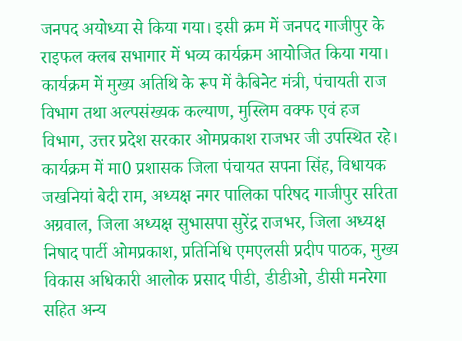जनपद अयोध्या से किया गया। इसी क्रम में जनपद गाजीपुर के राइफल क्लब सभागार में भव्य कार्यक्रम आयोजित किया गया। कार्यक्रम में मुख्य अतिथि के रूप में कैबिनेट मंत्री, पंचायती राज विभाग तथा अल्पसंख्यक कल्याण, मुस्लिम वक्फ एवं हज विभाग, उत्तर प्रदेश सरकार ओमप्रकाश राजभर जी उपस्थित रहे। कार्यक्रम में मा0 प्रशासक जिला पंचायत सपना सिंह, विधायक जखनियां बेदी राम, अध्यक्ष नगर पालिका परिषद गाजीपुर सरिता अग्रवाल, जिला अध्यक्ष सुभासपा सुरेंद्र राजभर, जिला अध्यक्ष निषाद पार्टी ओमप्रकाश, प्रतिनिधि एमएलसी प्रदीप पाठक, मुख्य विकास अधिकारी आलोक प्रसाद पीडी, डीडीओ, डीसी मनरेगा सहित अन्य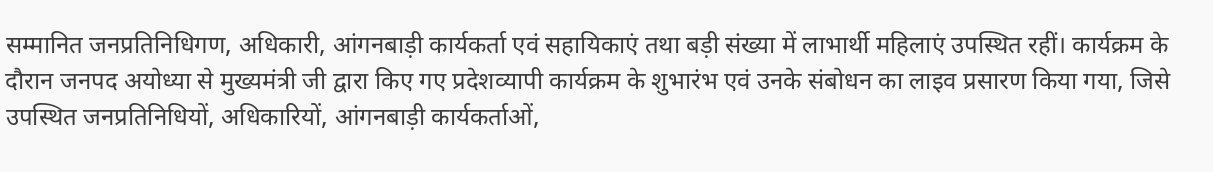सम्मानित जनप्रतिनिधिगण, अधिकारी, आंगनबाड़ी कार्यकर्ता एवं सहायिकाएं तथा बड़ी संख्या में लाभार्थी महिलाएं उपस्थित रहीं। कार्यक्रम के दौरान जनपद अयोध्या से मुख्यमंत्री जी द्वारा किए गए प्रदेशव्यापी कार्यक्रम के शुभारंभ एवं उनके संबोधन का लाइव प्रसारण किया गया, जिसे उपस्थित जनप्रतिनिधियों, अधिकारियों, आंगनबाड़ी कार्यकर्ताओं,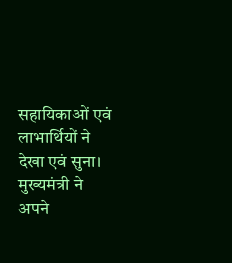सहायिकाओं एवं लाभार्थियों ने देखा एवं सुना। मुख्यमंत्री ने अपने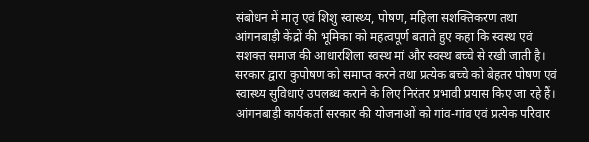संबोधन में मातृ एवं शिशु स्वास्थ्य, पोषण, महिला सशक्तिकरण तथा आंगनबाड़ी केंद्रों की भूमिका को महत्वपूर्ण बताते हुए कहा कि स्वस्थ एवं सशक्त समाज की आधारशिला स्वस्थ मां और स्वस्थ बच्चे से रखी जाती है। सरकार द्वारा कुपोषण को समाप्त करने तथा प्रत्येक बच्चे को बेहतर पोषण एवं स्वास्थ्य सुविधाएं उपलब्ध कराने के लिए निरंतर प्रभावी प्रयास किए जा रहे हैं। आंगनबाड़ी कार्यकर्ता सरकार की योजनाओं को गांव-गांव एवं प्रत्येक परिवार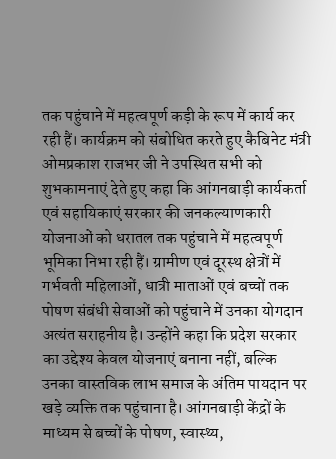तक पहुंचाने में महत्वपूर्ण कड़ी के रूप में कार्य कर रही हैं। कार्यक्रम को संबोधित करते हुए कैबिनेट मंत्री ओमप्रकाश राजभर जी ने उपस्थित सभी को शुभकामनाएं देते हुए कहा कि आंगनबाड़ी कार्यकर्ता एवं सहायिकाएं सरकार की जनकल्याणकारी योजनाओं को धरातल तक पहुंचाने में महत्वपूर्ण भूमिका निभा रही हैं। ग्रामीण एवं दूरस्थ क्षेत्रों में गर्भवती महिलाओं, धात्री माताओं एवं बच्चों तक पोषण संबंधी सेवाओं को पहुंचाने में उनका योगदान अत्यंत सराहनीय है। उन्होंने कहा कि प्रदेश सरकार का उद्देश्य केवल योजनाएं बनाना नहीं, बल्कि उनका वास्तविक लाभ समाज के अंतिम पायदान पर खड़े व्यक्ति तक पहुंचाना है। आंगनबाड़ी केंद्रों के माध्यम से बच्चों के पोषण, स्वास्थ्य,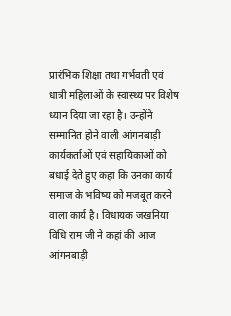प्रारंभिक शिक्षा तथा गर्भवती एवं धात्री महिलाओं के स्वास्थ्य पर विशेष ध्यान दिया जा रहा है। उन्होंने सम्मानित होने वाली आंगनबाड़ी कार्यकर्ताओं एवं सहायिकाओं को बधाई देते हुए कहा कि उनका कार्य समाज के भविष्य को मजबूत करने वाला कार्य है। विधायक जखनिया विधि राम जी ने कहां की आज आंगनबाड़ी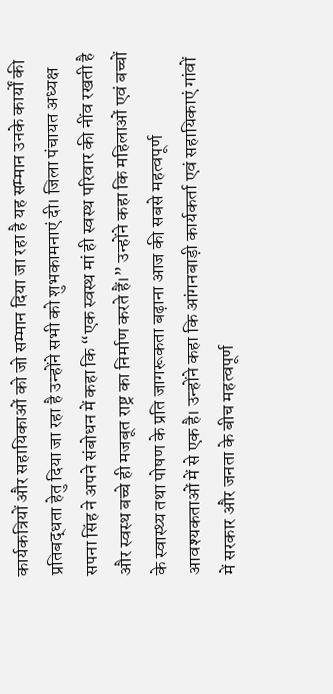कार्यकत्रियों और सहायिकाओं को जो सम्मान दिया जा रहा है यह सम्मान उनके कार्यों की प्रतिबद्धता हेतु दिया जा रहा है उन्होंने सभी को शुभकामनाएं दी। जिला पंचायत अध्यक्ष सपना सिंह ने अपने संबोधन में कहा कि “एक स्वस्थ मां ही स्वस्थ परिवार की नींव रखती है और स्वस्थ बच्चे ही मजबूत राष्ट्र का निर्माण करते हैं।” उन्होंने कहा कि महिलाओं एवं बच्चों के स्वास्थ्य तथा पोषण के प्रति जागरूकता बढ़ाना आज की सबसे महत्वपूर्ण आवश्यकताओं में से एक है। उन्होंने कहा कि आंगनबाड़ी कार्यकर्ता एवं सहायिकाएं गांवों में सरकार और जनता के बीच महत्वपूर्ण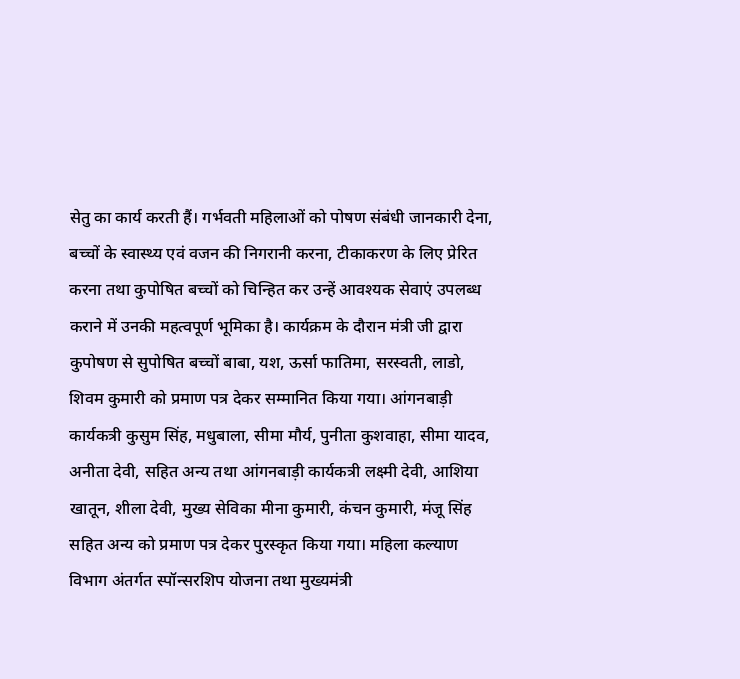सेतु का कार्य करती हैं। गर्भवती महिलाओं को पोषण संबंधी जानकारी देना, बच्चों के स्वास्थ्य एवं वजन की निगरानी करना, टीकाकरण के लिए प्रेरित करना तथा कुपोषित बच्चों को चिन्हित कर उन्हें आवश्यक सेवाएं उपलब्ध कराने में उनकी महत्वपूर्ण भूमिका है। कार्यक्रम के दौरान मंत्री जी द्वारा कुपोषण से सुपोषित बच्चों बाबा, यश, ऊर्सा फातिमा, सरस्वती, लाडो, शिवम कुमारी को प्रमाण पत्र देकर सम्मानित किया गया। आंगनबाड़ी कार्यकत्री कुसुम सिंह, मधुबाला, सीमा मौर्य, पुनीता कुशवाहा, सीमा यादव, अनीता देवी, सहित अन्य तथा आंगनबाड़ी कार्यकत्री लक्ष्मी देवी, आशिया खातून, शीला देवी, मुख्य सेविका मीना कुमारी, कंचन कुमारी, मंजू सिंह सहित अन्य को प्रमाण पत्र देकर पुरस्कृत किया गया। महिला कल्याण विभाग अंतर्गत स्पॉन्सरशिप योजना तथा मुख्यमंत्री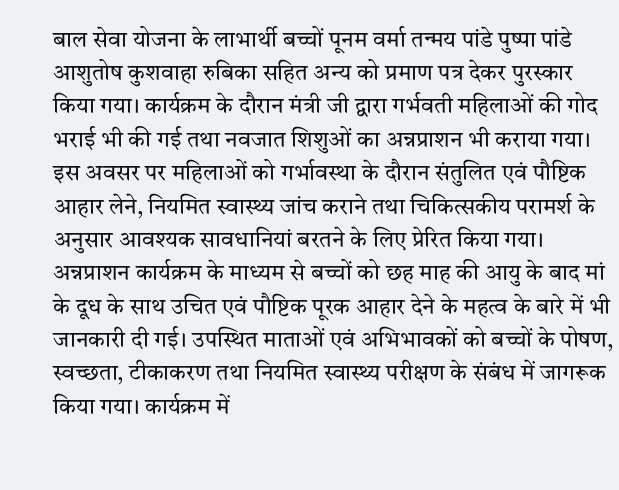बाल सेवा योजना के लाभार्थी बच्चों पूनम वर्मा तन्मय पांडे पुष्पा पांडे आशुतोष कुशवाहा रुबिका सहित अन्य को प्रमाण पत्र देकर पुरस्कार किया गया। कार्यक्रम के दौरान मंत्री जी द्वारा गर्भवती महिलाओं की गोद भराई भी की गई तथा नवजात शिशुओं का अन्नप्राशन भी कराया गया। इस अवसर पर महिलाओं को गर्भावस्था के दौरान संतुलित एवं पौष्टिक आहार लेने, नियमित स्वास्थ्य जांच कराने तथा चिकित्सकीय परामर्श के अनुसार आवश्यक सावधानियां बरतने के लिए प्रेरित किया गया। अन्नप्राशन कार्यक्रम के माध्यम से बच्चों को छह माह की आयु के बाद मां के दूध के साथ उचित एवं पौष्टिक पूरक आहार देने के महत्व के बारे में भी जानकारी दी गई। उपस्थित माताओं एवं अभिभावकों को बच्चों के पोषण, स्वच्छता, टीकाकरण तथा नियमित स्वास्थ्य परीक्षण के संबंध में जागरूक किया गया। कार्यक्रम में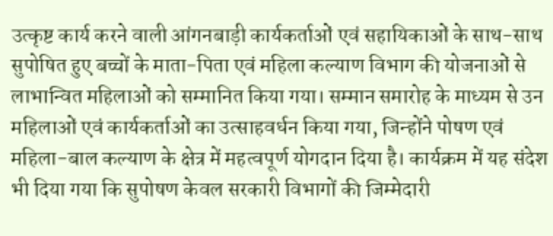उत्कृष्ट कार्य करने वाली आंगनबाड़ी कार्यकर्ताओं एवं सहायिकाओं के साथ-साथ सुपोषित हुए बच्चों के माता-पिता एवं महिला कल्याण विभाग की योजनाओं से लाभान्वित महिलाओं को सम्मानित किया गया। सम्मान समारोह के माध्यम से उन महिलाओं एवं कार्यकर्ताओं का उत्साहवर्धन किया गया, जिन्होंने पोषण एवं महिला-बाल कल्याण के क्षेत्र में महत्वपूर्ण योगदान दिया है। कार्यक्रम में यह संदेश भी दिया गया कि सुपोषण केवल सरकारी विभागों की जिम्मेदारी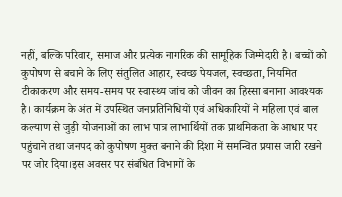नहीं, बल्कि परिवार, समाज और प्रत्येक नागरिक की सामूहिक जिम्मेदारी है। बच्चों को कुपोषण से बचाने के लिए संतुलित आहार, स्वच्छ पेयजल, स्वच्छता, नियमित टीकाकरण और समय-समय पर स्वास्थ्य जांच को जीवन का हिस्सा बनाना आवश्यक है। कार्यक्रम के अंत में उपस्थित जनप्रतिनिधियों एवं अधिकारियों ने महिला एवं बाल कल्याण से जुड़ी योजनाओं का लाभ पात्र लाभार्थियों तक प्राथमिकता के आधार पर पहुंचाने तथा जनपद को कुपोषण मुक्त बनाने की दिशा में समन्वित प्रयास जारी रखने पर जोर दिया।इस अवसर पर संबंधित विभागों के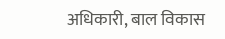अधिकारी, बाल विकास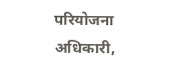परियोजना अधिकारी,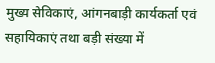मुख्य सेविकाएं, आंगनबाड़ी कार्यकर्ता एवं सहायिकाएं तथा बड़ी संख्या में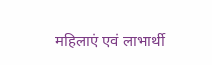महिलाएं एवं लाभार्थी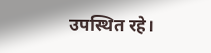उपस्थित रहे।